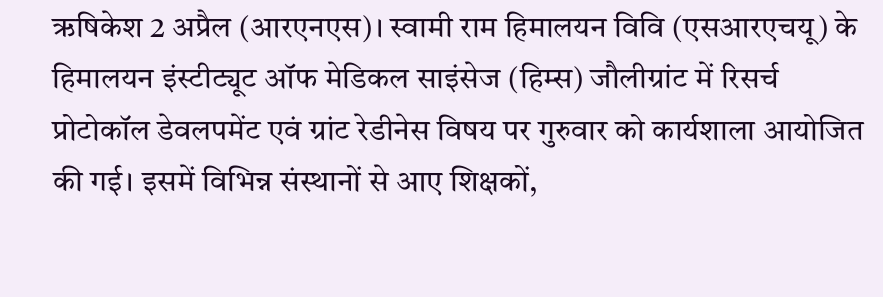ऋषिकेश 2 अप्रैल (आरएनएस)। स्वामी राम हिमालयन विवि (एसआरएचयू) के हिमालयन इंस्टीट्यूट ऑफ मेडिकल साइंसेज (हिम्स) जौलीग्रांट में रिसर्च प्रोटोकॉल डेवलपमेंट एवं ग्रांट रेडीनेस विषय पर गुरुवार को कार्यशाला आयोजित की गई। इसमें विभिन्न संस्थानों से आए शिक्षकों,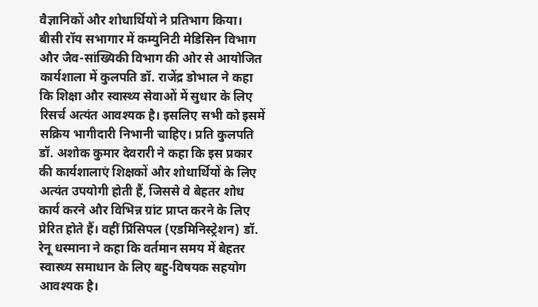वैज्ञानिकों और शोधार्थियों ने प्रतिभाग किया। बीसी रॉय सभागार में कम्युनिटी मेडिसिन विभाग और जैव-सांख्यिकी विभाग की ओर से आयोजित कार्यशाला में कुलपति डॉ. राजेंद्र डोभाल ने कहा कि शिक्षा और स्वास्थ्य सेवाओं में सुधार के लिए रिसर्च अत्यंत आवश्यक है। इसलिए सभी को इसमें सक्रिय भागीदारी निभानी चाहिए। प्रति कुलपति डॉ. अशोक कुमार देवरारी ने कहा कि इस प्रकार की कार्यशालाएं शिक्षकों और शोधार्थियों के लिए अत्यंत उपयोगी होती हैं, जिससे वे बेहतर शोध कार्य करने और विभिन्न ग्रांट प्राप्त करने के लिए प्रेरित होते हैं। वहीं प्रिंसिपल (एडमिनिस्ट्रेशन) डॉ. रेनू धस्माना ने कहा कि वर्तमान समय में बेहतर स्वास्थ्य समाधान के लिए बहु-विषयक सहयोग आवश्यक है।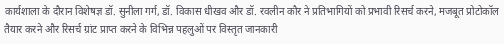कार्यशाला के दौरान विशेषज्ञ डॉ. सुनीला गर्ग, डॉ. विकास धीखव और डॉ. रवलीन कौर ने प्रतिभागियों को प्रभावी रिसर्च करने, मजबूत प्रोटोकॉल तैयार करने और रिसर्च ग्रांट प्राप्त करने के विभिन्न पहलुओं पर विस्तृत जानकारी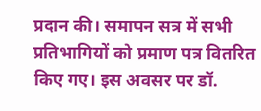प्रदान की। समापन सत्र में सभी प्रतिभागियों को प्रमाण पत्र वितरित किए गए। इस अवसर पर डॉ.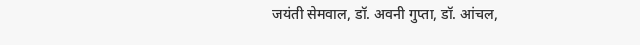जयंती सेमवाल, डॉ. अवनी गुप्ता, डॉ. आंचल,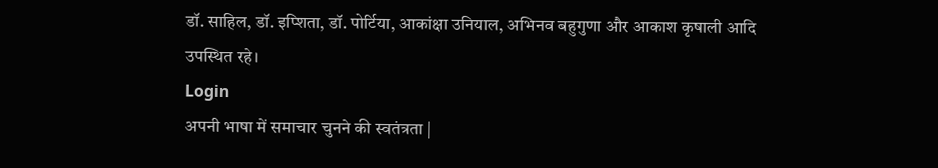डॉ. साहिल, डॉ. इप्शिता, डॉ. पोर्टिया, आकांक्षा उनियाल, अभिनव बहुगुणा और आकाश कृषाली आदि उपस्थित रहे।
Login
अपनी भाषा में समाचार चुनने की स्वतंत्रता |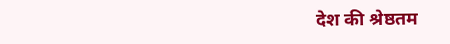देश की श्रेष्ठतम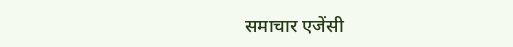समाचार एजेंसी